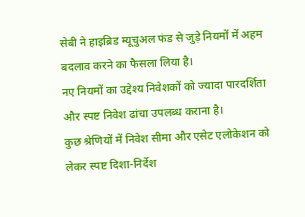सेबी ने हाइब्रिड म्यूचुअल फंड से जुड़े नियमों में अहम बदलाव करने का फैसला लिया है।
नए नियमों का उद्देश्य निवेशकों को ज्यादा पारदर्शिता और स्पष्ट निवेश ढांचा उपलब्ध कराना है।
कुछ श्रेणियों में निवेश सीमा और एसेट एलोकेशन को लेकर स्पष्ट दिशा-निर्देश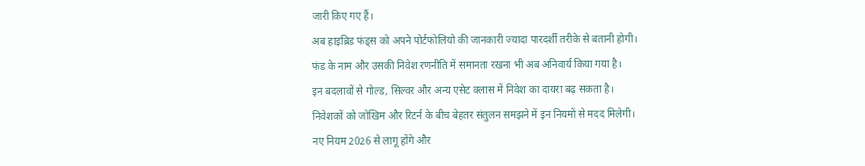जारी किए गए हैं।
अब हाइब्रिड फंड्स को अपने पोर्टफोलियो की जानकारी ज्यादा पारदर्शी तरीके से बतानी होगी।
फंड के नाम और उसकी निवेश रणनीति में समानता रखना भी अब अनिवार्य किया गया है।
इन बदलावों से गोल्ड, सिल्वर और अन्य एसेट क्लास में निवेश का दायरा बढ़ सकता है।
निवेशकों को जोखिम और रिटर्न के बीच बेहतर संतुलन समझने में इन नियमों से मदद मिलेगी।
नए नियम 2026 से लागू होंगे और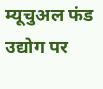म्यूचुअल फंड उद्योग पर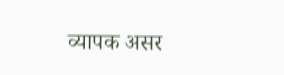व्यापक असर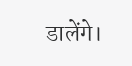डालेंगे।